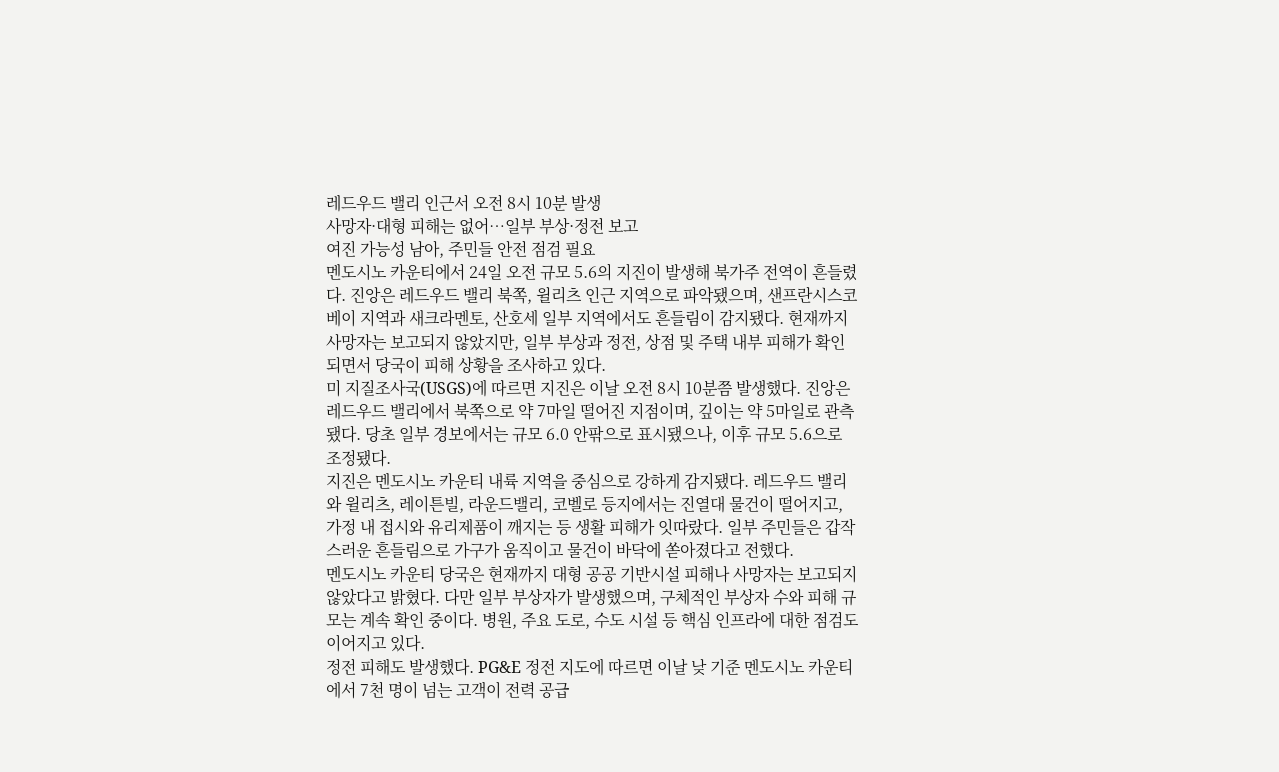레드우드 밸리 인근서 오전 8시 10분 발생
사망자·대형 피해는 없어…일부 부상·정전 보고
여진 가능성 남아, 주민들 안전 점검 필요
멘도시노 카운티에서 24일 오전 규모 5.6의 지진이 발생해 북가주 전역이 흔들렸다. 진앙은 레드우드 밸리 북쪽, 윌리츠 인근 지역으로 파악됐으며, 샌프란시스코 베이 지역과 새크라멘토, 산호세 일부 지역에서도 흔들림이 감지됐다. 현재까지 사망자는 보고되지 않았지만, 일부 부상과 정전, 상점 및 주택 내부 피해가 확인되면서 당국이 피해 상황을 조사하고 있다.
미 지질조사국(USGS)에 따르면 지진은 이날 오전 8시 10분쯤 발생했다. 진앙은 레드우드 밸리에서 북쪽으로 약 7마일 떨어진 지점이며, 깊이는 약 5마일로 관측됐다. 당초 일부 경보에서는 규모 6.0 안팎으로 표시됐으나, 이후 규모 5.6으로 조정됐다.
지진은 멘도시노 카운티 내륙 지역을 중심으로 강하게 감지됐다. 레드우드 밸리와 윌리츠, 레이튼빌, 라운드밸리, 코벨로 등지에서는 진열대 물건이 떨어지고, 가정 내 접시와 유리제품이 깨지는 등 생활 피해가 잇따랐다. 일부 주민들은 갑작스러운 흔들림으로 가구가 움직이고 물건이 바닥에 쏟아졌다고 전했다.
멘도시노 카운티 당국은 현재까지 대형 공공 기반시설 피해나 사망자는 보고되지 않았다고 밝혔다. 다만 일부 부상자가 발생했으며, 구체적인 부상자 수와 피해 규모는 계속 확인 중이다. 병원, 주요 도로, 수도 시설 등 핵심 인프라에 대한 점검도 이어지고 있다.
정전 피해도 발생했다. PG&E 정전 지도에 따르면 이날 낮 기준 멘도시노 카운티에서 7천 명이 넘는 고객이 전력 공급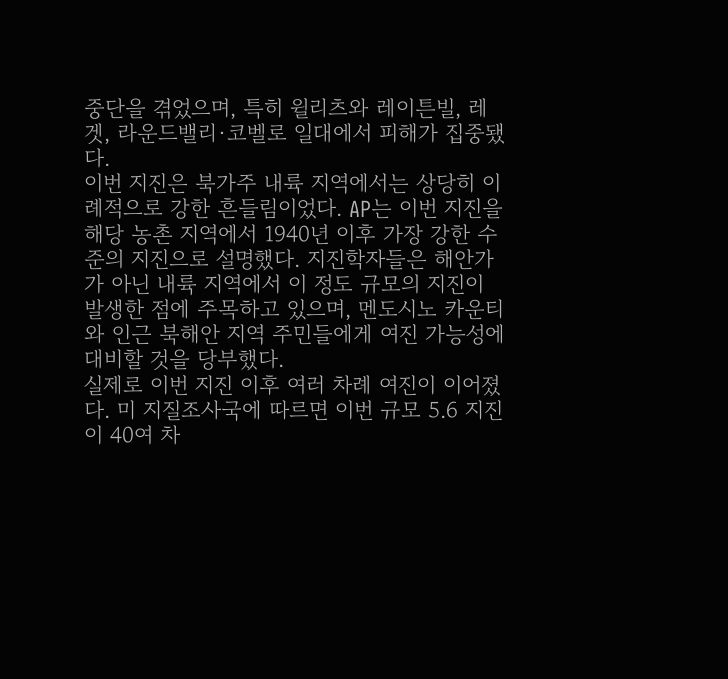중단을 겪었으며, 특히 윌리츠와 레이튼빌, 레겟, 라운드밸리·코벨로 일대에서 피해가 집중됐다.
이번 지진은 북가주 내륙 지역에서는 상당히 이례적으로 강한 흔들림이었다. AP는 이번 지진을 해당 농촌 지역에서 1940년 이후 가장 강한 수준의 지진으로 설명했다. 지진학자들은 해안가가 아닌 내륙 지역에서 이 정도 규모의 지진이 발생한 점에 주목하고 있으며, 멘도시노 카운티와 인근 북해안 지역 주민들에게 여진 가능성에 대비할 것을 당부했다.
실제로 이번 지진 이후 여러 차례 여진이 이어졌다. 미 지질조사국에 따르면 이번 규모 5.6 지진이 40여 차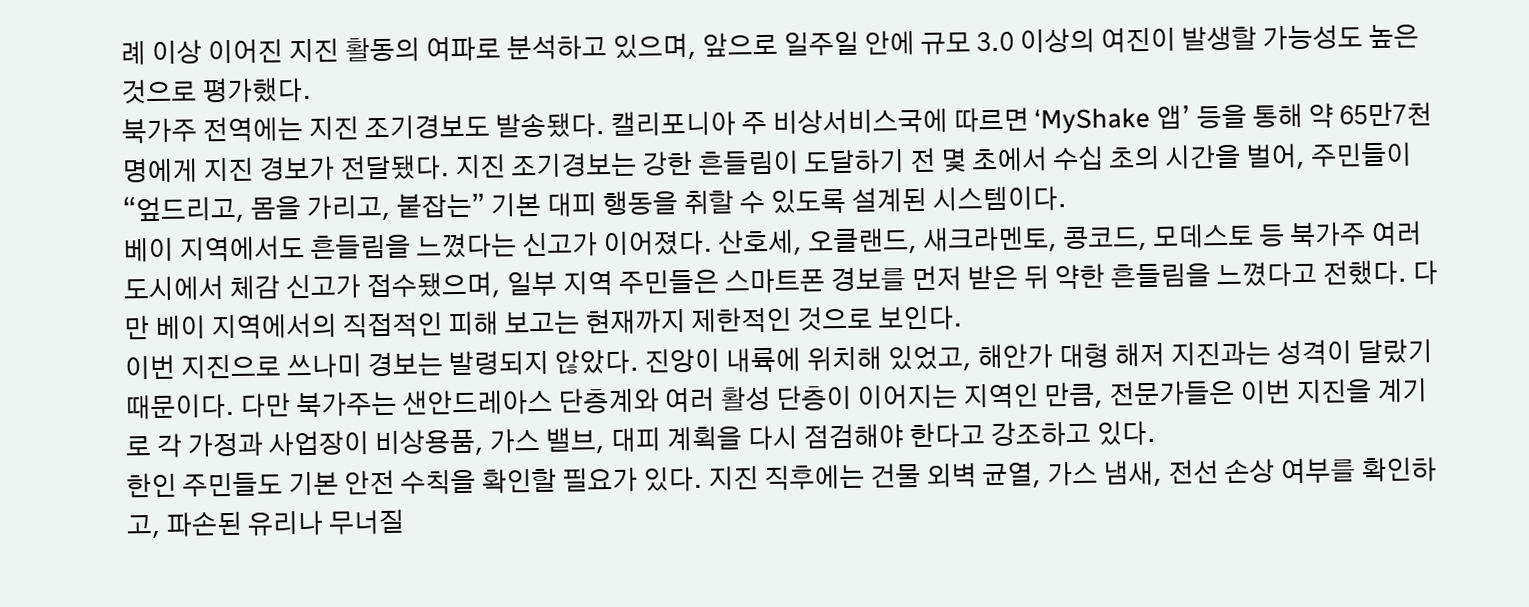례 이상 이어진 지진 활동의 여파로 분석하고 있으며, 앞으로 일주일 안에 규모 3.0 이상의 여진이 발생할 가능성도 높은 것으로 평가했다.
북가주 전역에는 지진 조기경보도 발송됐다. 캘리포니아 주 비상서비스국에 따르면 ‘MyShake 앱’ 등을 통해 약 65만7천 명에게 지진 경보가 전달됐다. 지진 조기경보는 강한 흔들림이 도달하기 전 몇 초에서 수십 초의 시간을 벌어, 주민들이 “엎드리고, 몸을 가리고, 붙잡는” 기본 대피 행동을 취할 수 있도록 설계된 시스템이다.
베이 지역에서도 흔들림을 느꼈다는 신고가 이어졌다. 산호세, 오클랜드, 새크라멘토, 콩코드, 모데스토 등 북가주 여러 도시에서 체감 신고가 접수됐으며, 일부 지역 주민들은 스마트폰 경보를 먼저 받은 뒤 약한 흔들림을 느꼈다고 전했다. 다만 베이 지역에서의 직접적인 피해 보고는 현재까지 제한적인 것으로 보인다.
이번 지진으로 쓰나미 경보는 발령되지 않았다. 진앙이 내륙에 위치해 있었고, 해안가 대형 해저 지진과는 성격이 달랐기 때문이다. 다만 북가주는 샌안드레아스 단층계와 여러 활성 단층이 이어지는 지역인 만큼, 전문가들은 이번 지진을 계기로 각 가정과 사업장이 비상용품, 가스 밸브, 대피 계획을 다시 점검해야 한다고 강조하고 있다.
한인 주민들도 기본 안전 수칙을 확인할 필요가 있다. 지진 직후에는 건물 외벽 균열, 가스 냄새, 전선 손상 여부를 확인하고, 파손된 유리나 무너질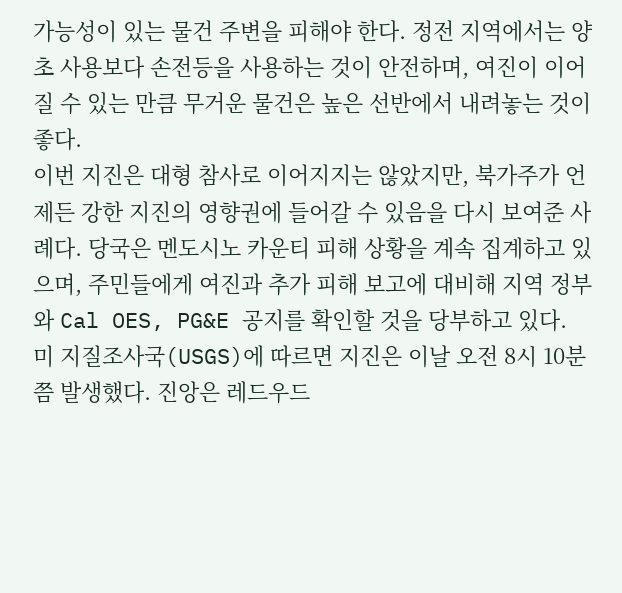가능성이 있는 물건 주변을 피해야 한다. 정전 지역에서는 양초 사용보다 손전등을 사용하는 것이 안전하며, 여진이 이어질 수 있는 만큼 무거운 물건은 높은 선반에서 내려놓는 것이 좋다.
이번 지진은 대형 참사로 이어지지는 않았지만, 북가주가 언제든 강한 지진의 영향권에 들어갈 수 있음을 다시 보여준 사례다. 당국은 멘도시노 카운티 피해 상황을 계속 집계하고 있으며, 주민들에게 여진과 추가 피해 보고에 대비해 지역 정부와 Cal OES, PG&E 공지를 확인할 것을 당부하고 있다.
미 지질조사국(USGS)에 따르면 지진은 이날 오전 8시 10분쯤 발생했다. 진앙은 레드우드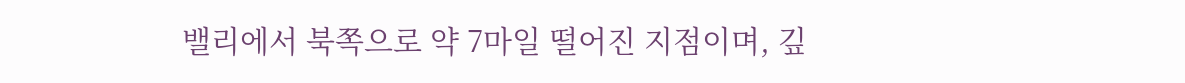밸리에서 북쪽으로 약 7마일 떨어진 지점이며, 깊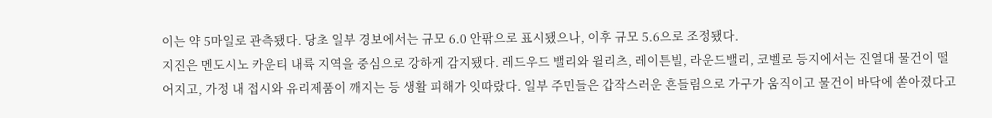이는 약 5마일로 관측됐다. 당초 일부 경보에서는 규모 6.0 안팎으로 표시됐으나, 이후 규모 5.6으로 조정됐다.
지진은 멘도시노 카운티 내륙 지역을 중심으로 강하게 감지됐다. 레드우드 밸리와 윌리츠, 레이튼빌, 라운드밸리, 코벨로 등지에서는 진열대 물건이 떨어지고, 가정 내 접시와 유리제품이 깨지는 등 생활 피해가 잇따랐다. 일부 주민들은 갑작스러운 흔들림으로 가구가 움직이고 물건이 바닥에 쏟아졌다고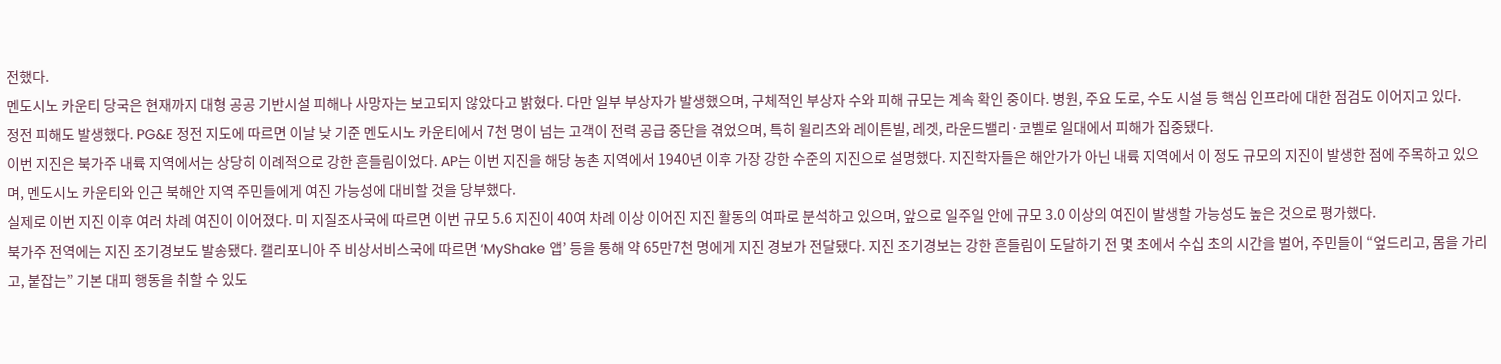전했다.
멘도시노 카운티 당국은 현재까지 대형 공공 기반시설 피해나 사망자는 보고되지 않았다고 밝혔다. 다만 일부 부상자가 발생했으며, 구체적인 부상자 수와 피해 규모는 계속 확인 중이다. 병원, 주요 도로, 수도 시설 등 핵심 인프라에 대한 점검도 이어지고 있다.
정전 피해도 발생했다. PG&E 정전 지도에 따르면 이날 낮 기준 멘도시노 카운티에서 7천 명이 넘는 고객이 전력 공급 중단을 겪었으며, 특히 윌리츠와 레이튼빌, 레겟, 라운드밸리·코벨로 일대에서 피해가 집중됐다.
이번 지진은 북가주 내륙 지역에서는 상당히 이례적으로 강한 흔들림이었다. AP는 이번 지진을 해당 농촌 지역에서 1940년 이후 가장 강한 수준의 지진으로 설명했다. 지진학자들은 해안가가 아닌 내륙 지역에서 이 정도 규모의 지진이 발생한 점에 주목하고 있으며, 멘도시노 카운티와 인근 북해안 지역 주민들에게 여진 가능성에 대비할 것을 당부했다.
실제로 이번 지진 이후 여러 차례 여진이 이어졌다. 미 지질조사국에 따르면 이번 규모 5.6 지진이 40여 차례 이상 이어진 지진 활동의 여파로 분석하고 있으며, 앞으로 일주일 안에 규모 3.0 이상의 여진이 발생할 가능성도 높은 것으로 평가했다.
북가주 전역에는 지진 조기경보도 발송됐다. 캘리포니아 주 비상서비스국에 따르면 ‘MyShake 앱’ 등을 통해 약 65만7천 명에게 지진 경보가 전달됐다. 지진 조기경보는 강한 흔들림이 도달하기 전 몇 초에서 수십 초의 시간을 벌어, 주민들이 “엎드리고, 몸을 가리고, 붙잡는” 기본 대피 행동을 취할 수 있도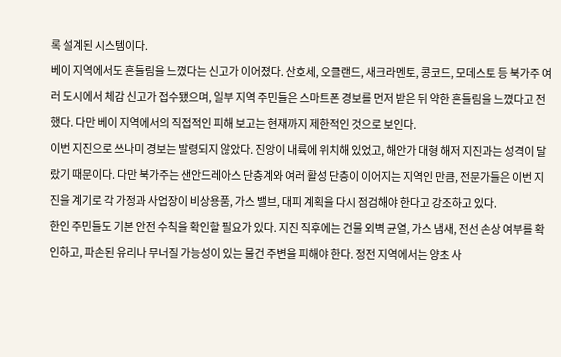록 설계된 시스템이다.
베이 지역에서도 흔들림을 느꼈다는 신고가 이어졌다. 산호세, 오클랜드, 새크라멘토, 콩코드, 모데스토 등 북가주 여러 도시에서 체감 신고가 접수됐으며, 일부 지역 주민들은 스마트폰 경보를 먼저 받은 뒤 약한 흔들림을 느꼈다고 전했다. 다만 베이 지역에서의 직접적인 피해 보고는 현재까지 제한적인 것으로 보인다.
이번 지진으로 쓰나미 경보는 발령되지 않았다. 진앙이 내륙에 위치해 있었고, 해안가 대형 해저 지진과는 성격이 달랐기 때문이다. 다만 북가주는 샌안드레아스 단층계와 여러 활성 단층이 이어지는 지역인 만큼, 전문가들은 이번 지진을 계기로 각 가정과 사업장이 비상용품, 가스 밸브, 대피 계획을 다시 점검해야 한다고 강조하고 있다.
한인 주민들도 기본 안전 수칙을 확인할 필요가 있다. 지진 직후에는 건물 외벽 균열, 가스 냄새, 전선 손상 여부를 확인하고, 파손된 유리나 무너질 가능성이 있는 물건 주변을 피해야 한다. 정전 지역에서는 양초 사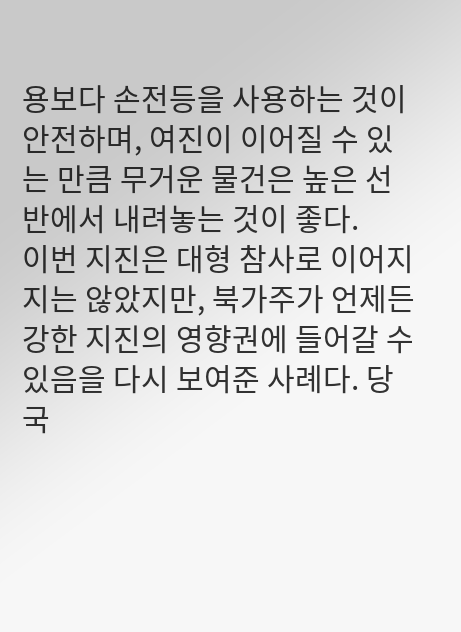용보다 손전등을 사용하는 것이 안전하며, 여진이 이어질 수 있는 만큼 무거운 물건은 높은 선반에서 내려놓는 것이 좋다.
이번 지진은 대형 참사로 이어지지는 않았지만, 북가주가 언제든 강한 지진의 영향권에 들어갈 수 있음을 다시 보여준 사례다. 당국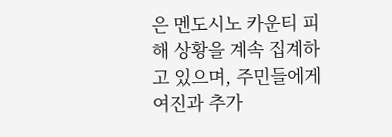은 멘도시노 카운티 피해 상황을 계속 집계하고 있으며, 주민들에게 여진과 추가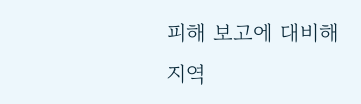피해 보고에 대비해 지역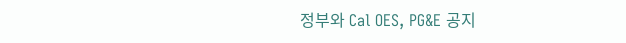정부와 Cal OES, PG&E 공지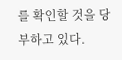를 확인할 것을 당부하고 있다.